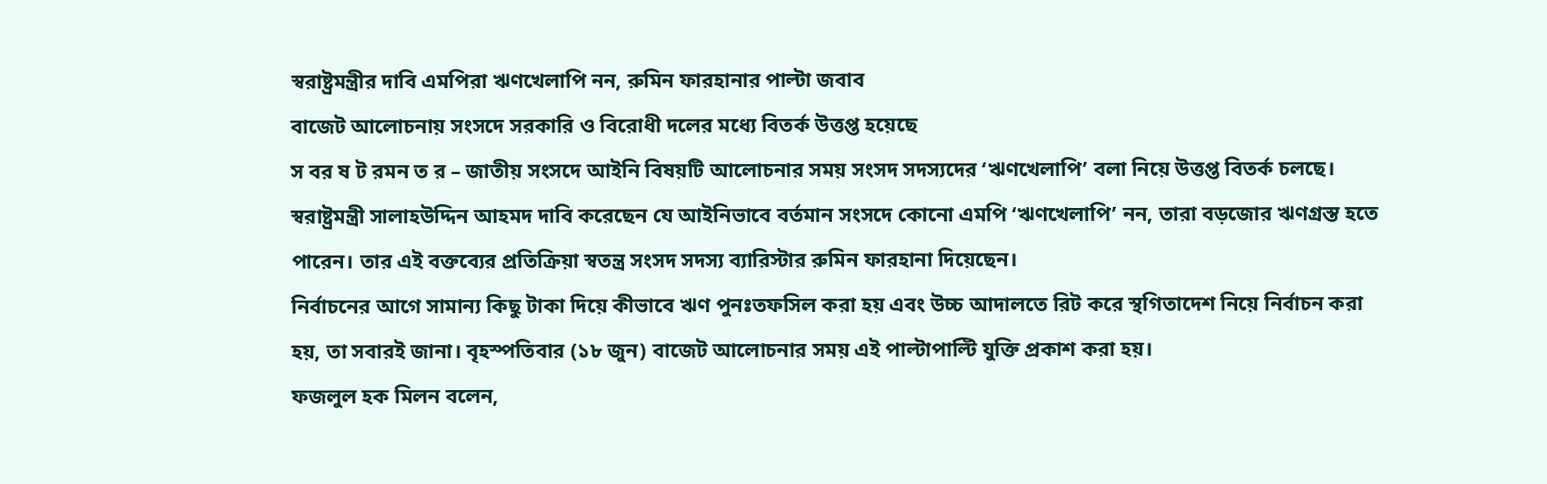স্বরাষ্ট্রমন্ত্রীর দাবি এমপিরা ঋণখেলাপি নন, রুমিন ফারহানার পাল্টা জবাব
বাজেট আলোচনায় সংসদে সরকারি ও বিরোধী দলের মধ্যে বিতর্ক উত্তপ্ত হয়েছে
স বর ষ ট রমন ত র – জাতীয় সংসদে আইনি বিষয়টি আলোচনার সময় সংসদ সদস্যদের ‘ঋণখেলাপি’ বলা নিয়ে উত্তপ্ত বিতর্ক চলছে। স্বরাষ্ট্রমন্ত্রী সালাহউদ্দিন আহমদ দাবি করেছেন যে আইনিভাবে বর্তমান সংসদে কোনো এমপি ‘ঋণখেলাপি’ নন, তারা বড়জোর ঋণগ্রস্ত হতে পারেন। তার এই বক্তব্যের প্রতিক্রিয়া স্বতন্ত্র সংসদ সদস্য ব্যারিস্টার রুমিন ফারহানা দিয়েছেন।
নির্বাচনের আগে সামান্য কিছু টাকা দিয়ে কীভাবে ঋণ পুনঃতফসিল করা হয় এবং উচ্চ আদালতে রিট করে স্থগিতাদেশ নিয়ে নির্বাচন করা হয়, তা সবারই জানা। বৃহস্পতিবার (১৮ জুন) বাজেট আলোচনার সময় এই পাল্টাপাল্টি যুক্তি প্রকাশ করা হয়।
ফজলুল হক মিলন বলেন,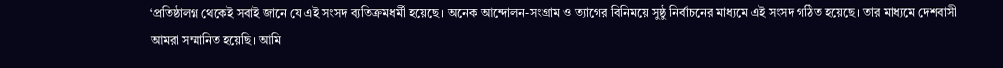‘প্রতিষ্ঠালগ্ন থেকেই সবাই জানে যে এই সংসদ ব্যতিক্রমধর্মী হয়েছে। অনেক আন্দোলন-সংগ্রাম ও ত্যাগের বিনিময়ে সুষ্ঠু নির্বাচনের মাধ্যমে এই সংসদ গঠিত হয়েছে। তার মাধ্যমে দেশবাসী আমরা সম্মানিত হয়েছি। আমি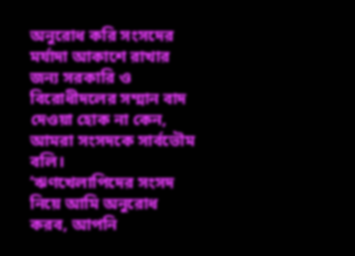অনুরোধ করি সংসদের মর্যাদা আকাশে রাখার জন্য সরকারি ও বিরোধীদলের সম্মান বাদ দেওয়া হোক না কেন, আমরা সংসদকে সার্বভৌম বলি।
‘ঋণখেলাপিদের সংসদ নিয়ে আমি অনুরোধ করব, আপনি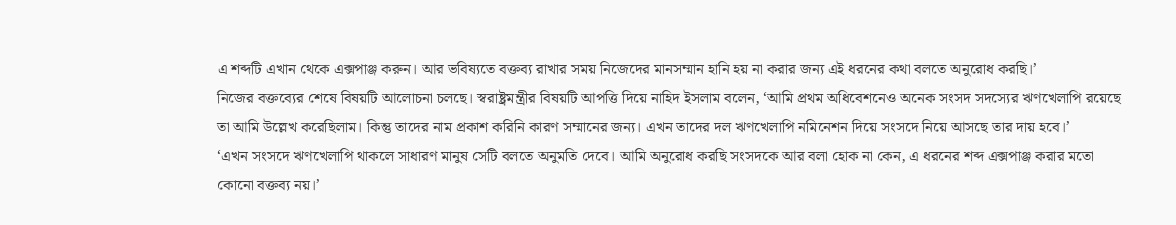এ শব্দটি এখান থেকে এক্সপাঞ্জ করুন। আর ভবিষ্যতে বক্তব্য রাখার সময় নিজেদের মানসম্মান হানি হয় না করার জন্য এই ধরনের কথা বলতে অনুরোধ করছি।’
নিজের বক্তব্যের শেষে বিষয়টি আলোচনা চলছে। স্বরাষ্ট্রমন্ত্রীর বিষয়টি আপত্তি দিয়ে নাহিদ ইসলাম বলেন, ‘আমি প্রথম অধিবেশনেও অনেক সংসদ সদস্যের ঋণখেলাপি রয়েছে তা আমি উল্লেখ করেছিলাম। কিন্তু তাদের নাম প্রকাশ করিনি কারণ সম্মানের জন্য। এখন তাদের দল ঋণখেলাপি নমিনেশন দিয়ে সংসদে নিয়ে আসছে তার দায় হবে।’
‘এখন সংসদে ঋণখেলাপি থাকলে সাধারণ মানুষ সেটি বলতে অনুমতি দেবে। আমি অনুরোধ করছি সংসদকে আর বলা হোক না কেন, এ ধরনের শব্দ এক্সপাঞ্জ করার মতো কোনো বক্তব্য নয়।’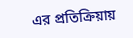এর প্রতিক্রিয়ায়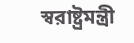স্বরাষ্ট্রমন্ত্রী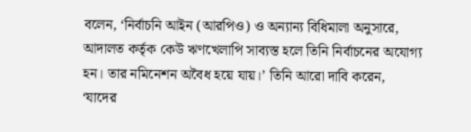বলেন, ‘নির্বাচনি আইন (আরপিও) ও অন্যান্য বিধিমালা অনুসারে, আদালত কর্তৃক কেউ ঋণখেলাপি সাব্যস্ত হলে তিনি নির্বাচনের অযোগ্য হন। তার নমিনেশন অবৈধ হয়ে যায়।’ তিনি আরো দাবি করেন, ‘যাদের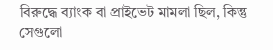বিরুদ্ধে ব্যাংক বা প্রাইভেট মামলা ছিল, কিন্তু সেগুলো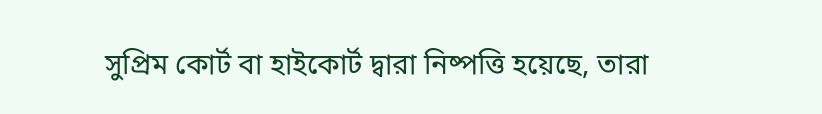সুপ্রিম কোর্ট বা হাইকোর্ট দ্বারা নিষ্পত্তি হয়েছে, তারা